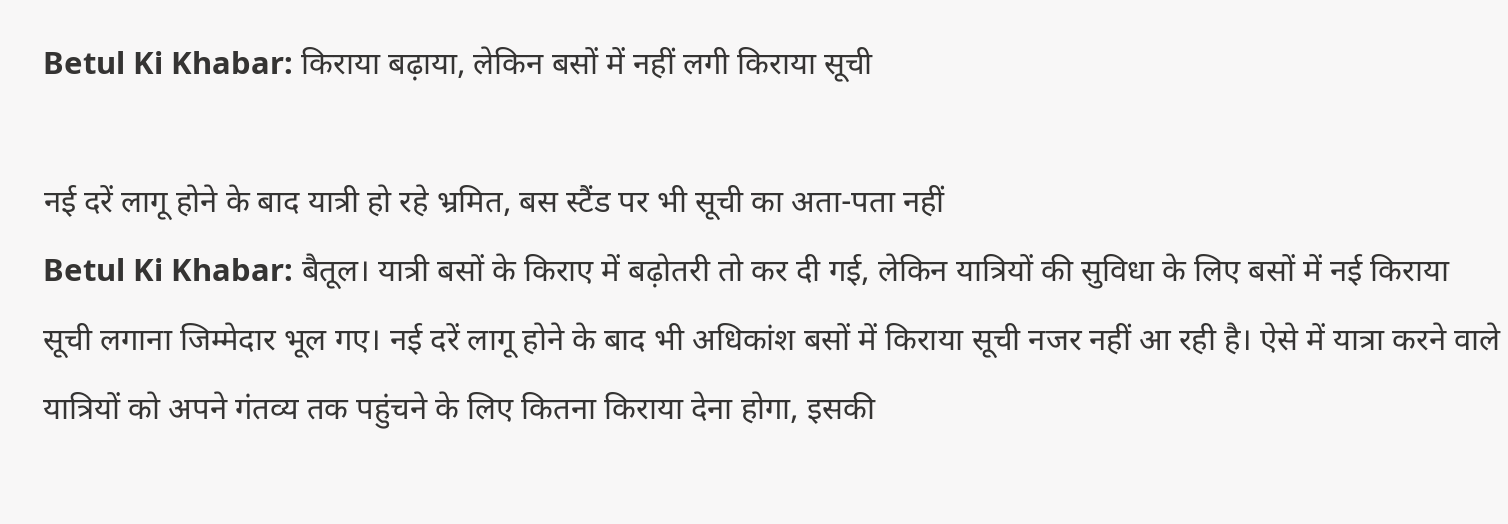Betul Ki Khabar: किराया बढ़ाया, लेकिन बसों में नहीं लगी किराया सूची

नई दरें लागू होने के बाद यात्री हो रहे भ्रमित, बस स्टैंड पर भी सूची का अता-पता नहीं
Betul Ki Khabar: बैतूल। यात्री बसों के किराए में बढ़ोतरी तो कर दी गई, लेकिन यात्रियों की सुविधा के लिए बसों में नई किराया सूची लगाना जिम्मेदार भूल गए। नई दरें लागू होने के बाद भी अधिकांश बसों में किराया सूची नजर नहीं आ रही है। ऐसे में यात्रा करने वाले यात्रियों को अपने गंतव्य तक पहुंचने के लिए कितना किराया देना होगा, इसकी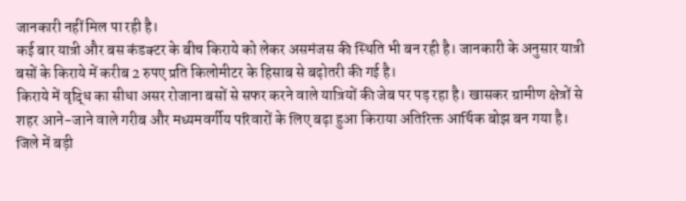जानकारी नहीं मिल पा रही है।
कई बार यात्री और बस कंडक्टर के बीच किराये को लेकर असमंजस की स्थिति भी बन रही है। जानकारी के अनुसार यात्री बसों के किराये में करीब 2 रुपए प्रति किलोमीटर के हिसाब से बढ़ोतरी की गई है।
किराये में वृद्धि का सीधा असर रोजाना बसों से सफर करने वाले यात्रियों की जेब पर पड़ रहा है। खासकर ग्रामीण क्षेत्रों से शहर आने-जाने वाले गरीब और मध्यमवर्गीय परिवारों के लिए बढ़ा हुआ किराया अतिरिक्त आर्थिक बोझ बन गया है। जिले में बड़ी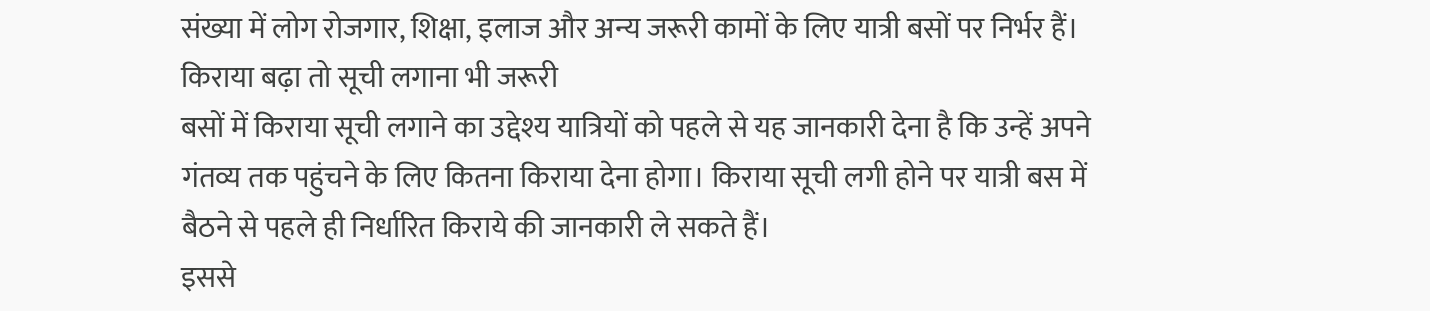संख्या में लोग रोजगार, शिक्षा, इलाज और अन्य जरूरी कामों के लिए यात्री बसों पर निर्भर हैं।
किराया बढ़ा तो सूची लगाना भी जरूरी
बसों में किराया सूची लगाने का उद्देश्य यात्रियों को पहले से यह जानकारी देना है कि उन्हें अपने गंतव्य तक पहुंचने के लिए कितना किराया देना होगा। किराया सूची लगी होने पर यात्री बस में बैठने से पहले ही निर्धारित किराये की जानकारी ले सकते हैं।
इससे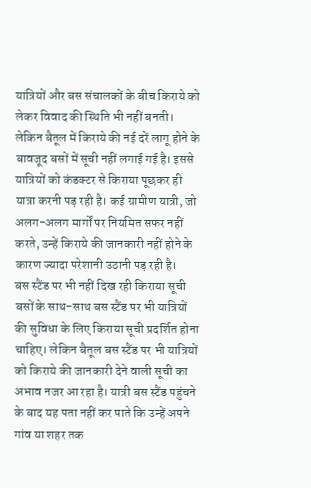यात्रियों और बस संचालकों के बीच किराये को लेकर विवाद की स्थिति भी नहीं बनती। लेकिन बैतूल में किराये की नई दरें लागू होने के बावजूद बसों में सूची नहीं लगाई गई है। इससे यात्रियों को कंडक्टर से किराया पूछकर ही यात्रा करनी पड़ रही है। कई ग्रामीण यात्री, जो अलग-अलग मार्गों पर नियमित सफर नहीं करते, उन्हें किराये की जानकारी नहीं होने के कारण ज्यादा परेशानी उठानी पड़ रही है।
बस स्टैंड पर भी नहीं दिख रही किराया सूची
बसों के साथ-साथ बस स्टैंड पर भी यात्रियों की सुविधा के लिए किराया सूची प्रदर्शित होना चाहिए। लेकिन बैतूल बस स्टैंड पर भी यात्रियों को किराये की जानकारी देने वाली सूची का अभाव नजर आ रहा है। यात्री बस स्टैंड पहुंचने के बाद यह पता नहीं कर पाते कि उन्हें अपने गांव या शहर तक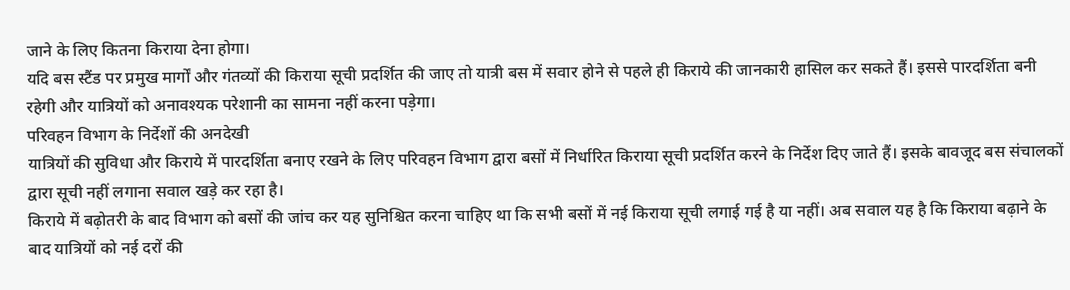जाने के लिए कितना किराया देना होगा।
यदि बस स्टैंड पर प्रमुख मार्गों और गंतव्यों की किराया सूची प्रदर्शित की जाए तो यात्री बस में सवार होने से पहले ही किराये की जानकारी हासिल कर सकते हैं। इससे पारदर्शिता बनी रहेगी और यात्रियों को अनावश्यक परेशानी का सामना नहीं करना पड़ेगा।
परिवहन विभाग के निर्देशों की अनदेखी
यात्रियों की सुविधा और किराये में पारदर्शिता बनाए रखने के लिए परिवहन विभाग द्वारा बसों में निर्धारित किराया सूची प्रदर्शित करने के निर्देश दिए जाते हैं। इसके बावजूद बस संचालकों द्वारा सूची नहीं लगाना सवाल खड़े कर रहा है।
किराये में बढ़ोतरी के बाद विभाग को बसों की जांच कर यह सुनिश्चित करना चाहिए था कि सभी बसों में नई किराया सूची लगाई गई है या नहीं। अब सवाल यह है कि किराया बढ़ाने के बाद यात्रियों को नई दरों की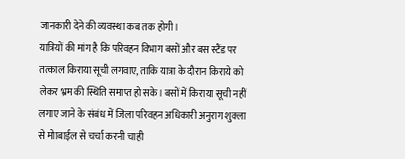जानकारी देने की व्यवस्था कब तक होगी।
यात्रियों की मांग है कि परिवहन विभाग बसों और बस स्टैंड पर तत्काल किराया सूची लगवाए, ताकि यात्रा के दौरान किराये को लेकर भ्रम की स्थिति समाप्त हो सके। बसों में किराया सूची नहीं लगाए जाने के संबंध में जिला परिवहन अधिकारी अनुराग शुक्ला से मोाबाईल से चर्चा करनी चाही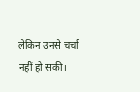लेकिन उनसे चर्चा नहीं हो सकी।